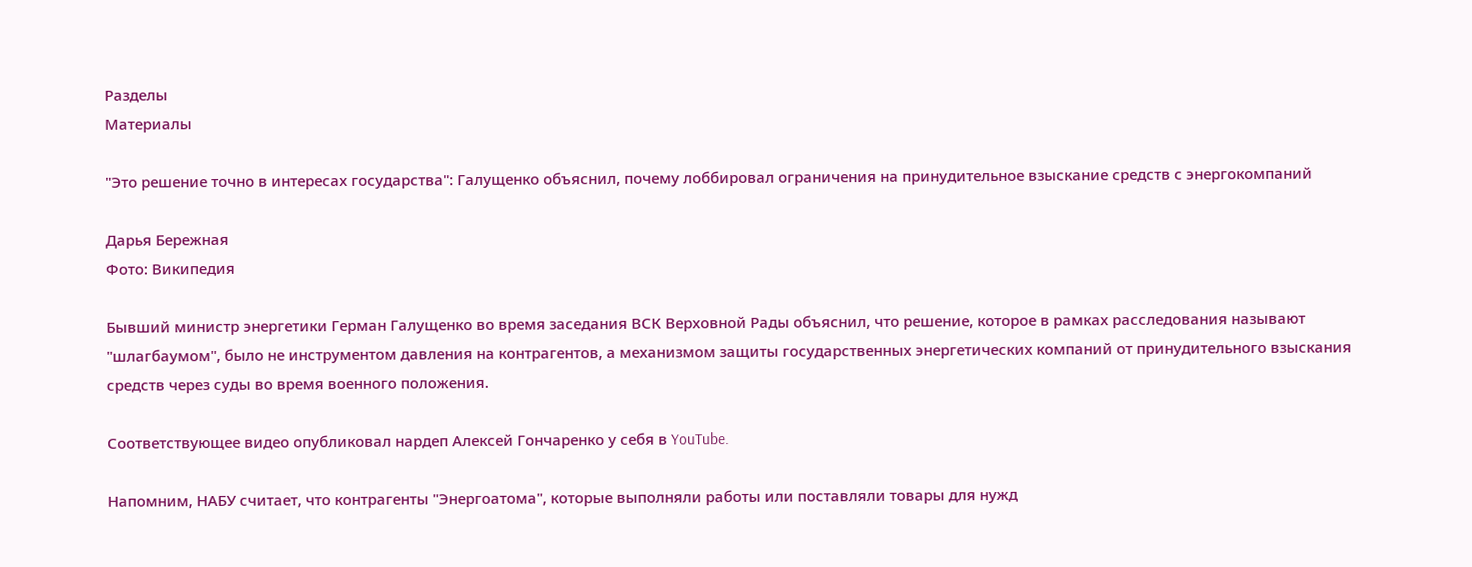Разделы
Материалы

"Это решение точно в интересах государства": Галущенко объяснил, почему лоббировал ограничения на принудительное взыскание средств с энергокомпаний

Дарья Бережная
Фото: Википедия

Бывший министр энергетики Герман Галущенко во время заседания ВСК Верховной Рады объяснил, что решение, которое в рамках расследования называют "шлагбаумом", было не инструментом давления на контрагентов, а механизмом защиты государственных энергетических компаний от принудительного взыскания средств через суды во время военного положения.

Соответствующее видео опубликовал нардеп Алексей Гончаренко у себя в YouTube.

Напомним, НАБУ считает, что контрагенты "Энергоатома", которые выполняли работы или поставляли товары для нужд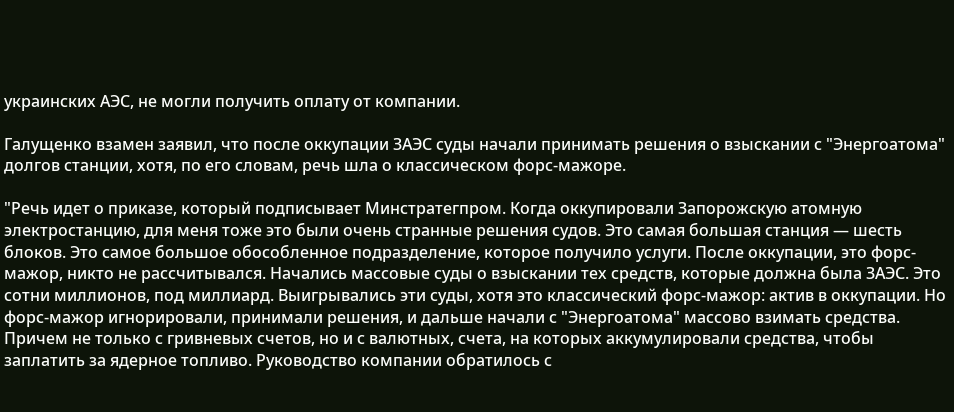украинских АЭС, не могли получить оплату от компании.

Галущенко взамен заявил, что после оккупации ЗАЭС суды начали принимать решения о взыскании с "Энергоатома" долгов станции, хотя, по его словам, речь шла о классическом форс-мажоре.

"Речь идет о приказе, который подписывает Минстратегпром. Когда оккупировали Запорожскую атомную электростанцию, для меня тоже это были очень странные решения судов. Это самая большая станция — шесть блоков. Это самое большое обособленное подразделение, которое получило услуги. После оккупации, это форс-мажор, никто не рассчитывался. Начались массовые суды о взыскании тех средств, которые должна была ЗАЭС. Это сотни миллионов, под миллиард. Выигрывались эти суды, хотя это классический форс-мажор: актив в оккупации. Но форс-мажор игнорировали, принимали решения, и дальше начали с "Энергоатома" массово взимать средства. Причем не только с гривневых счетов, но и с валютных, счета, на которых аккумулировали средства, чтобы заплатить за ядерное топливо. Руководство компании обратилось с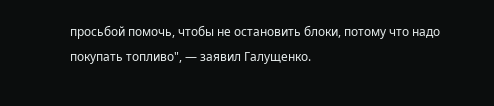просьбой помочь, чтобы не остановить блоки, потому что надо покупать топливо", — заявил Галущенко.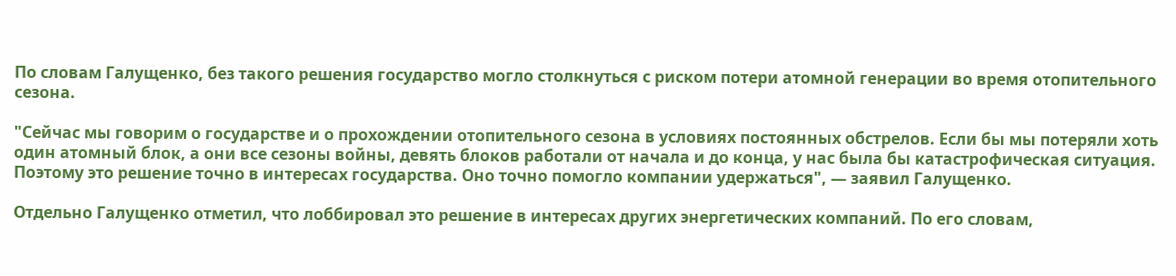По словам Галущенко, без такого решения государство могло столкнуться с риском потери атомной генерации во время отопительного сезона.

"Сейчас мы говорим о государстве и о прохождении отопительного сезона в условиях постоянных обстрелов. Если бы мы потеряли хоть один атомный блок, а они все сезоны войны, девять блоков работали от начала и до конца, у нас была бы катастрофическая ситуация. Поэтому это решение точно в интересах государства. Оно точно помогло компании удержаться", — заявил Галущенко.

Отдельно Галущенко отметил, что лоббировал это решение в интересах других энергетических компаний. По его словам,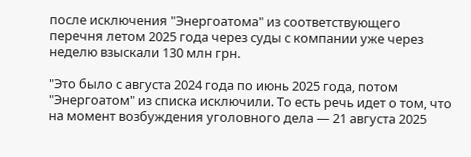после исключения "Энергоатома" из соответствующего перечня летом 2025 года через суды с компании уже через неделю взыскали 130 млн грн.

"Это было с августа 2024 года по июнь 2025 года, потом "Энергоатом" из списка исключили. То есть речь идет о том, что на момент возбуждения уголовного дела — 21 августа 2025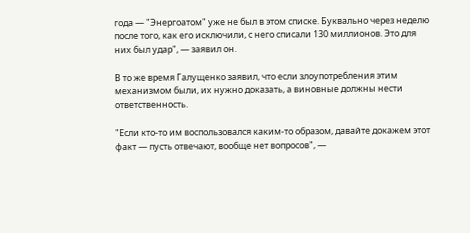года — "Энергоатом" уже не был в этом списке. Буквально через неделю после того, как его исключили, с него списали 130 миллионов. Это для них был удар", — заявил он.

В то же время Галущенко заявил, что если злоупотребления этим механизмом были, их нужно доказать, а виновные должны нести ответственность.

"Если кто-то им воспользовался каким-то образом, давайте докажем этот факт — пусть отвечают, вообще нет вопросов", —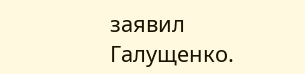заявил Галущенко.